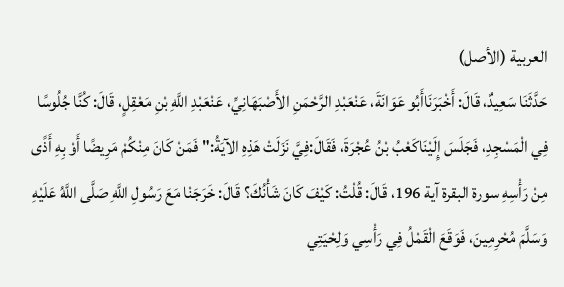العربية (الأصل)
حَدَّثَنَا سَعِيدٌ، قَالَ: أَخْبَرَنَاأَبُو عَوَانَةَ، عَنْعَبْدِ الرَّحْمَنِ الأَصْبَهَانِيِّ، عَنْعَبْدِ اللَّهِ بْنِ مَعْقِلٍ، قَالَ: كُنَّا جُلُوسًا فِي الْمَسْجِدِ، فَجَلَسَ إِلَيْنَاكَعْبُ بْنُ عُجْرَةَ، فَقَالَ:فِيَّ نَزَلَتْ هَذِهِ الآيَةُ:" فَمَنْ كَانَ مِنْكُمْ مَرِيضًا أَوْ بِهِ أَذًى مِنْ رَأْسِهِ سورة البقرة آية 196، قَالَ: قُلْتُ: كَيْفَ كَانَ شَأْنُكَ؟ قَالَ: خَرَجَنْا مَعَ رَسُولِ اللَّهِ صَلَّى اللَّهُ عَلَيْهِ وَسَلَّمَ مُحْرِمِينَ، فَوَقَعَ الْقَمْلُ فِي رَأْسِي وَلِحْيَتِي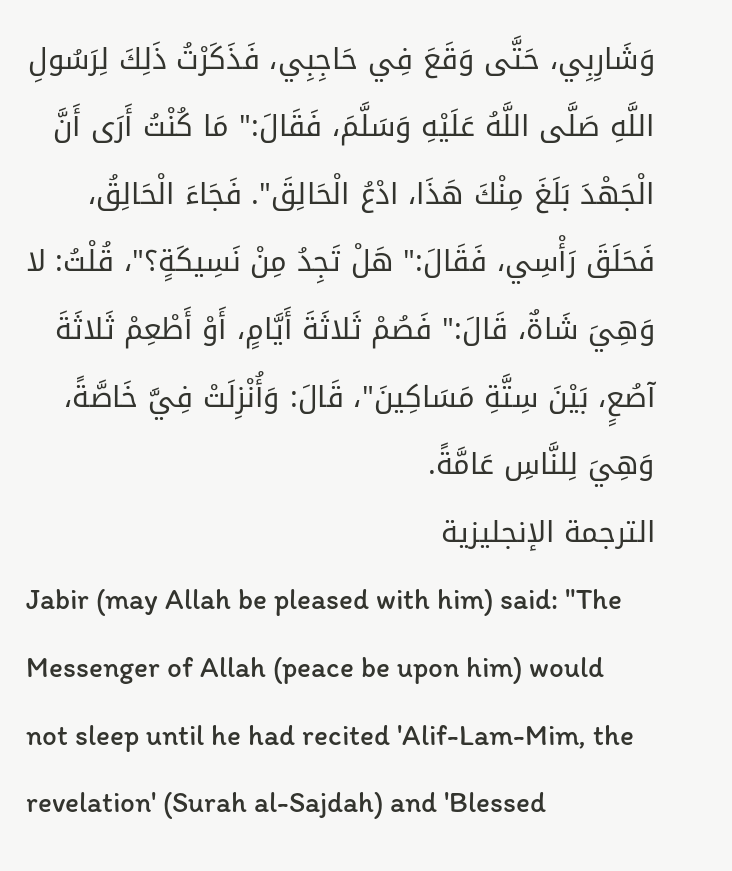وَشَارِبِي، حَتَّى وَقَعَ فِي حَاجِبِي، فَذَكَرْتُ ذَلِكَ لِرَسُولِ اللَّهِ صَلَّى اللَّهُ عَلَيْهِ وَسَلَّمَ، فَقَالَ:" مَا كُنْتُ أَرَى أَنَّ الْجَهْدَ بَلَغَ مِنْكَ هَذَا، ادْعُ الْحَالِقَ". فَجَاءَ الْحَالِقُ، فَحَلَقَ رَأْسِي، فَقَالَ:" هَلْ تَجِدُ مِنْ نَسِيكَةٍ؟"، قُلْتُ: لا وَهِيَ شَاةٌ، قَالَ:" فَصُمْ ثَلاثَةَ أَيَّامٍ، أَوْ أَطْعِمْ ثَلاثَةَ آصُعٍ، بَيْنَ سِتَّةِ مَسَاكِينَ"، قَالَ: وَأُنْزِلَتْ فِيَّ خَاصَّةً، وَهِيَ لِلنَّاسِ عَامَّةً.
الترجمة الإنجليزية
Jabir (may Allah be pleased with him) said: "The Messenger of Allah (peace be upon him) would not sleep until he had recited 'Alif-Lam-Mim, the revelation' (Surah al-Sajdah) and 'Blessed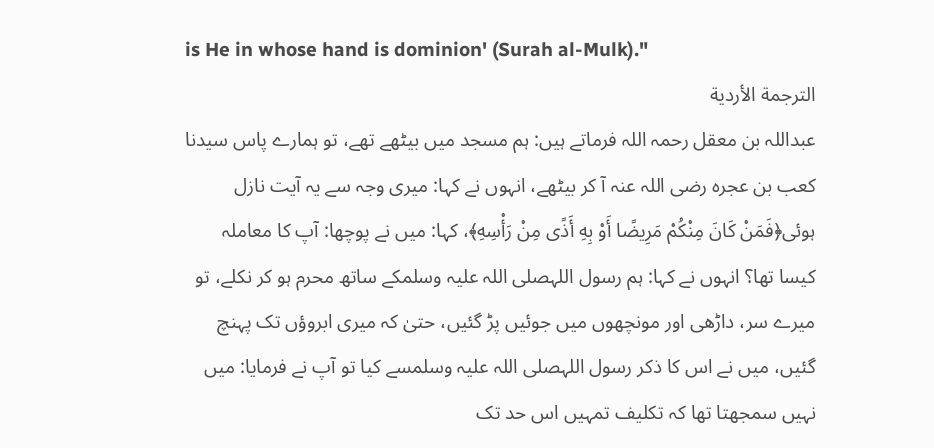is He in whose hand is dominion' (Surah al-Mulk)."
الترجمة الأردية
عبداللہ بن معقل رحمہ اللہ فرماتے ہیں: ہم مسجد میں بیٹھے تھے، تو ہمارے پاس سیدنا کعب بن عجرہ رضی اللہ عنہ آ کر بیٹھے، انہوں نے کہا: میری وجہ سے یہ آیت نازل ہوئی﴿فَمَنْ كَانَ مِنْكُمْ مَرِيضًا أَوْ بِهِ أَذًى مِنْ رَأْسِهِ﴾، کہا: میں نے پوچھا: آپ کا معاملہ کیسا تھا؟ انہوں نے کہا: ہم رسول اللہصلی اللہ علیہ وسلمکے ساتھ محرم ہو کر نکلے، تو میرے سر، داڑھی اور مونچھوں میں جوئیں پڑ گئیں، حتیٰ کہ میری ابروؤں تک پہنچ گئیں، میں نے اس کا ذکر رسول اللہصلی اللہ علیہ وسلمسے کیا تو آپ نے فرمایا: میں نہیں سمجھتا تھا کہ تکلیف تمہیں اس حد تک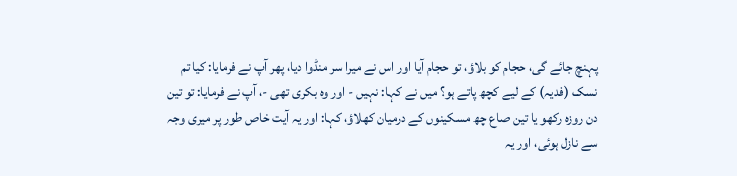پہنچ جائے گی، حجام کو بلاؤ، تو حجام آیا اور اس نے میرا سر منڈوا دیا، پھر آپ نے فرمایا: کیا تم نسک (فدیہ) کے لیے کچھ پاتے ہو؟ میں نے کہا: نہیں - اور وہ بکری تھی -، آپ نے فرمایا: تو تین دن روزہ رکھو یا تین صاع چھ مسکینوں کے درمیان کھلاؤ، کہا: اور یہ آیت خاص طور پر میری وجہ سے نازل ہوئی، اور یہ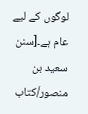لوگوں کے لیے عام ہے۔[سنن سعید بن منصور/كتاب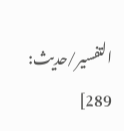التفسير/حدیث: 289]